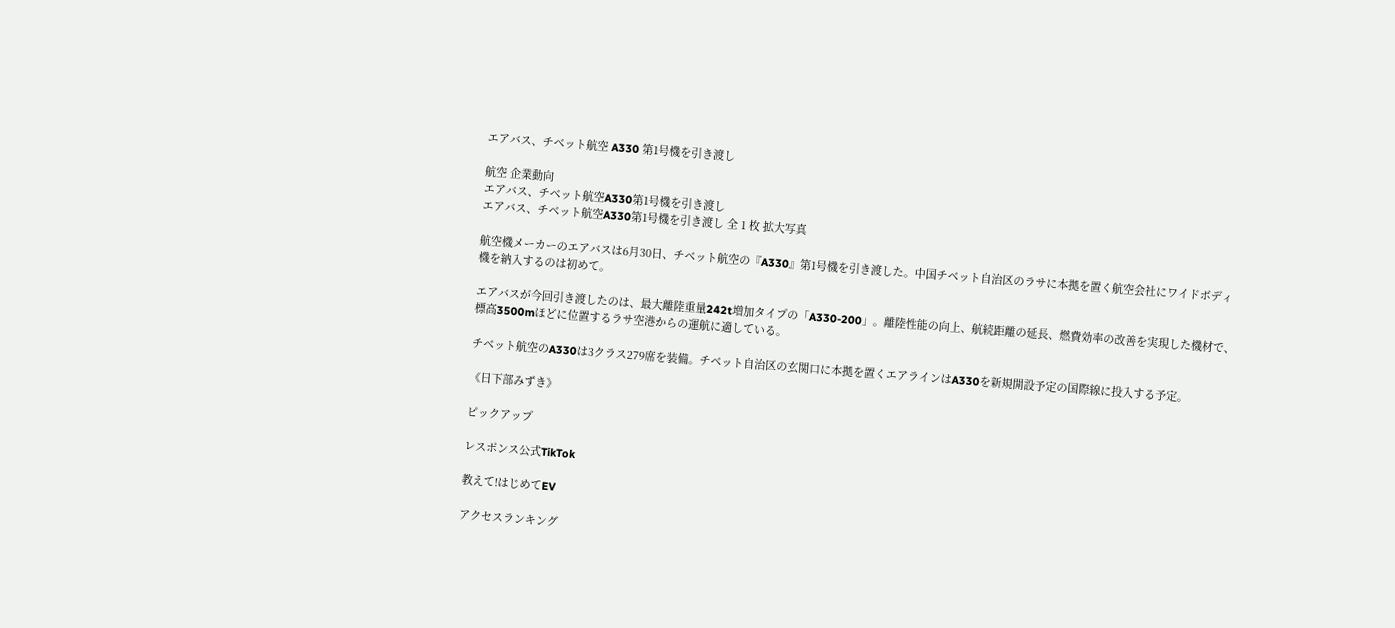エアバス、チベット航空 A330 第1号機を引き渡し

航空 企業動向
エアバス、チベット航空A330第1号機を引き渡し
エアバス、チベット航空A330第1号機を引き渡し 全 1 枚 拡大写真

航空機メーカーのエアバスは6月30日、チベット航空の『A330』第1号機を引き渡した。中国チベット自治区のラサに本拠を置く航空会社にワイドボディ機を納入するのは初めて。

エアバスが今回引き渡したのは、最大離陸重量242t増加タイプの「A330-200」。離陸性能の向上、航続距離の延長、燃費効率の改善を実現した機材で、標高3500mほどに位置するラサ空港からの運航に適している。

チベット航空のA330は3クラス279席を装備。チベット自治区の玄関口に本拠を置くエアラインはA330を新規開設予定の国際線に投入する予定。

《日下部みずき》

ピックアップ

レスポンス公式TikTok

教えて!はじめてEV

アクセスランキング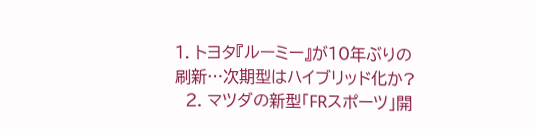1. トヨタ『ルーミー』が10年ぶりの刷新…次期型はハイブリッド化か?
  2. マツダの新型「FRスポーツ」開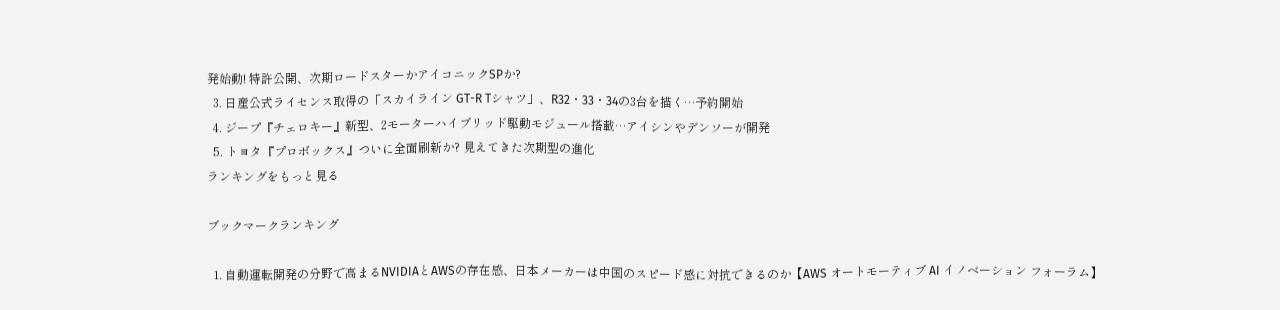発始動! 特許公開、次期ロードスターかアイコニックSPか?
  3. 日産公式ライセンス取得の「スカイライン GT-R Tシャツ」、R32・33・34の3台を描く…予約開始
  4. ジープ『チェロキー』新型、2モーターハイブリッド駆動モジュール搭載…アイシンやデンソーが開発
  5. トヨタ『プロボックス』ついに全面刷新か? 見えてきた次期型の進化
ランキングをもっと見る

ブックマークランキング

  1. 自動運転開発の分野で高まるNVIDIAとAWSの存在感、日本メーカーは中国のスピード感に対抗できるのか【AWS オートモーティブ AI イノベーション フォーラム】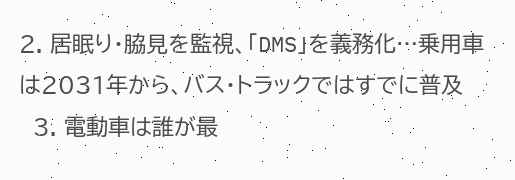2. 居眠り・脇見を監視、「DMS」を義務化…乗用車は2031年から、バス・トラックではすでに普及
  3. 電動車は誰が最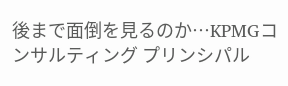後まで面倒を見るのか…KPMGコンサルティング プリンシパル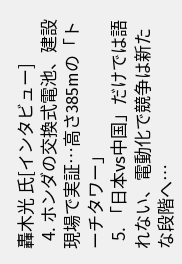轟木光 氏[インタビュー]
  4. ホンダの交換式電池、建設現場で実証…高さ385mの「トーチタワー」
  5. 「日本vs中国」だけでは語れない、電動化で競争は新たな段階へ…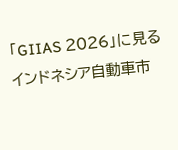「GIIAS 2026」に見るインドネシア自動車市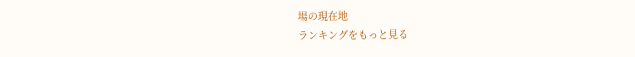場の現在地
ランキングをもっと見る